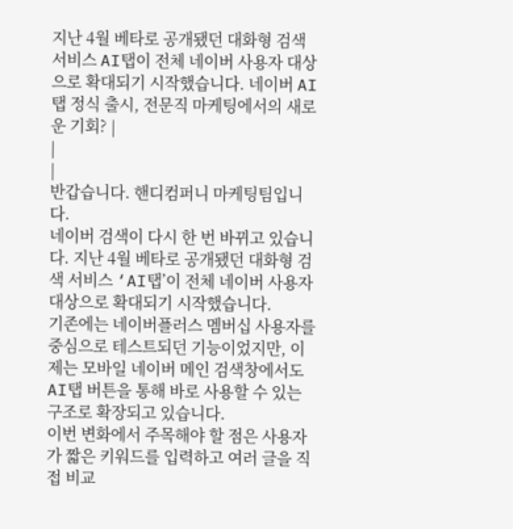지난 4월 베타로 공개됐던 대화형 검색 서비스 AI탭이 전체 네이버 사용자 대상으로 확대되기 시작했습니다. 네이버 AI탭 정식 출시, 전문직 마케팅에서의 새로운 기회? |
|
|
반갑습니다. 핸디컴퍼니 마케팅팀입니다.
네이버 검색이 다시 한 번 바뀌고 있습니다. 지난 4월 베타로 공개됐던 대화형 검색 서비스 ‘AI탭’이 전체 네이버 사용자 대상으로 확대되기 시작했습니다.
기존에는 네이버플러스 멤버십 사용자를 중심으로 테스트되던 기능이었지만, 이제는 모바일 네이버 메인 검색창에서도 AI탭 버튼을 통해 바로 사용할 수 있는 구조로 확장되고 있습니다.
이번 변화에서 주목해야 할 점은 사용자가 짧은 키워드를 입력하고 여러 글을 직접 비교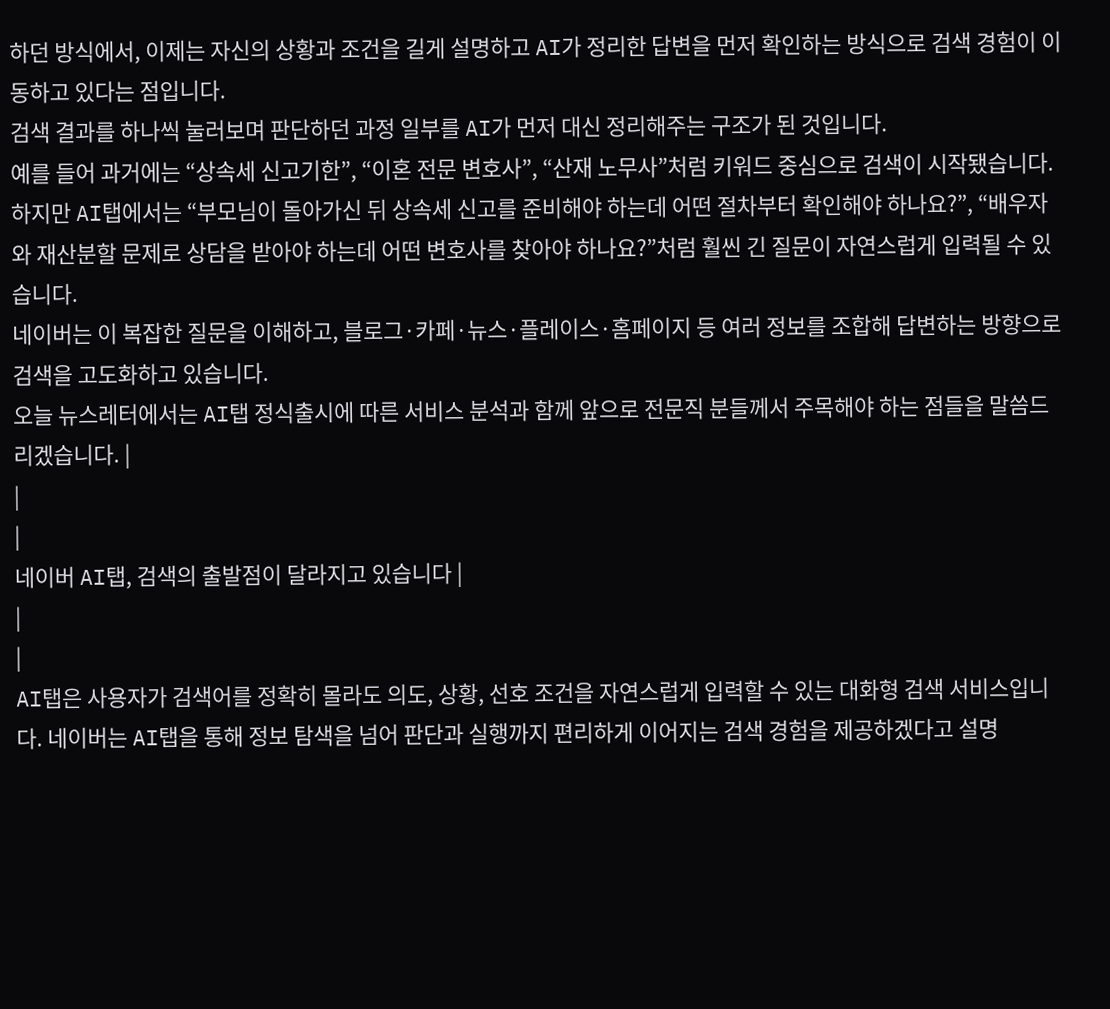하던 방식에서, 이제는 자신의 상황과 조건을 길게 설명하고 AI가 정리한 답변을 먼저 확인하는 방식으로 검색 경험이 이동하고 있다는 점입니다.
검색 결과를 하나씩 눌러보며 판단하던 과정 일부를 AI가 먼저 대신 정리해주는 구조가 된 것입니다.
예를 들어 과거에는 “상속세 신고기한”, “이혼 전문 변호사”, “산재 노무사”처럼 키워드 중심으로 검색이 시작됐습니다.
하지만 AI탭에서는 “부모님이 돌아가신 뒤 상속세 신고를 준비해야 하는데 어떤 절차부터 확인해야 하나요?”, “배우자와 재산분할 문제로 상담을 받아야 하는데 어떤 변호사를 찾아야 하나요?”처럼 훨씬 긴 질문이 자연스럽게 입력될 수 있습니다.
네이버는 이 복잡한 질문을 이해하고, 블로그·카페·뉴스·플레이스·홈페이지 등 여러 정보를 조합해 답변하는 방향으로 검색을 고도화하고 있습니다.
오늘 뉴스레터에서는 AI탭 정식출시에 따른 서비스 분석과 함께 앞으로 전문직 분들께서 주목해야 하는 점들을 말씀드리겠습니다. |
|
|
네이버 AI탭, 검색의 출발점이 달라지고 있습니다 |
|
|
AI탭은 사용자가 검색어를 정확히 몰라도 의도, 상황, 선호 조건을 자연스럽게 입력할 수 있는 대화형 검색 서비스입니다. 네이버는 AI탭을 통해 정보 탐색을 넘어 판단과 실행까지 편리하게 이어지는 검색 경험을 제공하겠다고 설명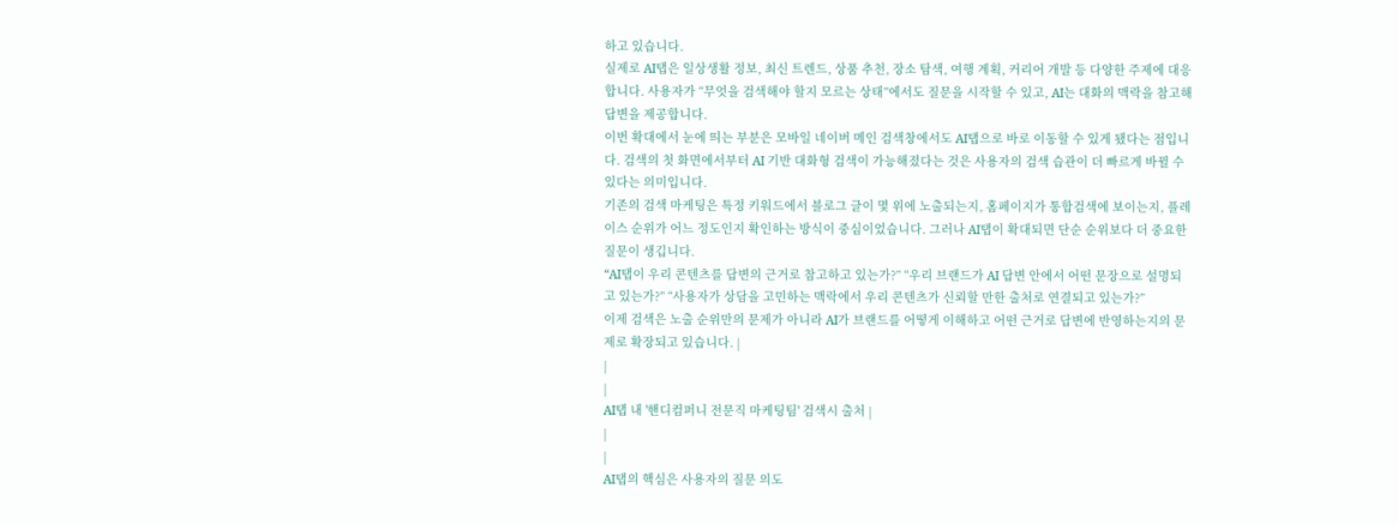하고 있습니다.
실제로 AI탭은 일상생활 정보, 최신 트렌드, 상품 추천, 장소 탐색, 여행 계획, 커리어 개발 등 다양한 주제에 대응합니다. 사용자가 “무엇을 검색해야 할지 모르는 상태”에서도 질문을 시작할 수 있고, AI는 대화의 맥락을 참고해 답변을 제공합니다.
이번 확대에서 눈에 띄는 부분은 모바일 네이버 메인 검색창에서도 AI탭으로 바로 이동할 수 있게 됐다는 점입니다. 검색의 첫 화면에서부터 AI 기반 대화형 검색이 가능해졌다는 것은 사용자의 검색 습관이 더 빠르게 바뀔 수 있다는 의미입니다.
기존의 검색 마케팅은 특정 키워드에서 블로그 글이 몇 위에 노출되는지, 홈페이지가 통합검색에 보이는지, 플레이스 순위가 어느 정도인지 확인하는 방식이 중심이었습니다. 그러나 AI탭이 확대되면 단순 순위보다 더 중요한 질문이 생깁니다.
“AI탭이 우리 콘텐츠를 답변의 근거로 참고하고 있는가?” “우리 브랜드가 AI 답변 안에서 어떤 문장으로 설명되고 있는가?” “사용자가 상담을 고민하는 맥락에서 우리 콘텐츠가 신뢰할 만한 출처로 연결되고 있는가?”
이제 검색은 노출 순위만의 문제가 아니라 AI가 브랜드를 어떻게 이해하고 어떤 근거로 답변에 반영하는지의 문제로 확장되고 있습니다. |
|
|
AI탭 내 '핸디컴퍼니 전문직 마케팅팀' 검색시 출처 |
|
|
AI탭의 핵심은 사용자의 질문 의도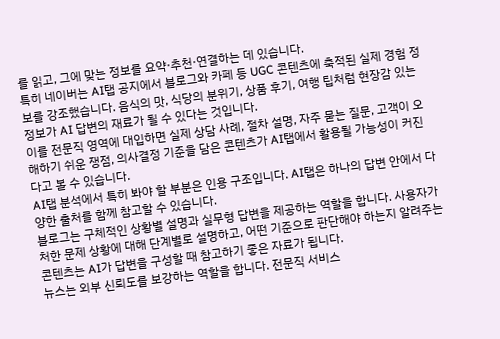를 읽고, 그에 맞는 정보를 요약·추천·연결하는 데 있습니다.
특히 네이버는 AI탭 공지에서 블로그와 카페 등 UGC 콘텐츠에 축적된 실제 경험 정보를 강조했습니다. 음식의 맛, 식당의 분위기, 상품 후기, 여행 팁처럼 현장감 있는 정보가 AI 답변의 재료가 될 수 있다는 것입니다.
이를 전문직 영역에 대입하면 실제 상담 사례, 절차 설명, 자주 묻는 질문, 고객이 오해하기 쉬운 쟁점, 의사결정 기준을 담은 콘텐츠가 AI탭에서 활용될 가능성이 커진다고 볼 수 있습니다.
AI탭 분석에서 특히 봐야 할 부분은 인용 구조입니다. AI탭은 하나의 답변 안에서 다양한 출처를 함께 참고할 수 있습니다.
블로그는 구체적인 상황별 설명과 실무형 답변을 제공하는 역할을 합니다. 사용자가 처한 문제 상황에 대해 단계별로 설명하고, 어떤 기준으로 판단해야 하는지 알려주는 콘텐츠는 AI가 답변을 구성할 때 참고하기 좋은 자료가 됩니다.
뉴스는 외부 신뢰도를 보강하는 역할을 합니다. 전문직 서비스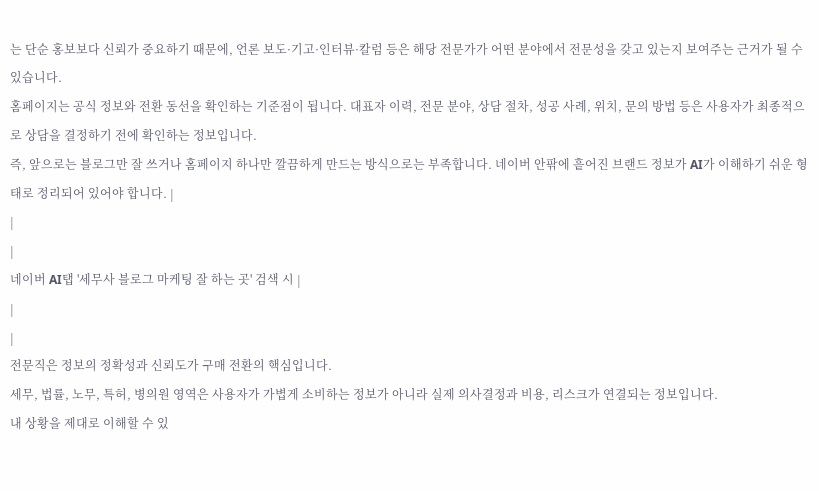는 단순 홍보보다 신뢰가 중요하기 때문에, 언론 보도·기고·인터뷰·칼럼 등은 해당 전문가가 어떤 분야에서 전문성을 갖고 있는지 보여주는 근거가 될 수 있습니다.
홈페이지는 공식 정보와 전환 동선을 확인하는 기준점이 됩니다. 대표자 이력, 전문 분야, 상담 절차, 성공 사례, 위치, 문의 방법 등은 사용자가 최종적으로 상담을 결정하기 전에 확인하는 정보입니다.
즉, 앞으로는 블로그만 잘 쓰거나 홈페이지 하나만 깔끔하게 만드는 방식으로는 부족합니다. 네이버 안팎에 흩어진 브랜드 정보가 AI가 이해하기 쉬운 형태로 정리되어 있어야 합니다. |
|
|
네이버 AI탭 '세무사 블로그 마케팅 잘 하는 곳' 검색 시 |
|
|
전문직은 정보의 정확성과 신뢰도가 구매 전환의 핵심입니다.
세무, 법률, 노무, 특허, 병의원 영역은 사용자가 가볍게 소비하는 정보가 아니라 실제 의사결정과 비용, 리스크가 연결되는 정보입니다.
내 상황을 제대로 이해할 수 있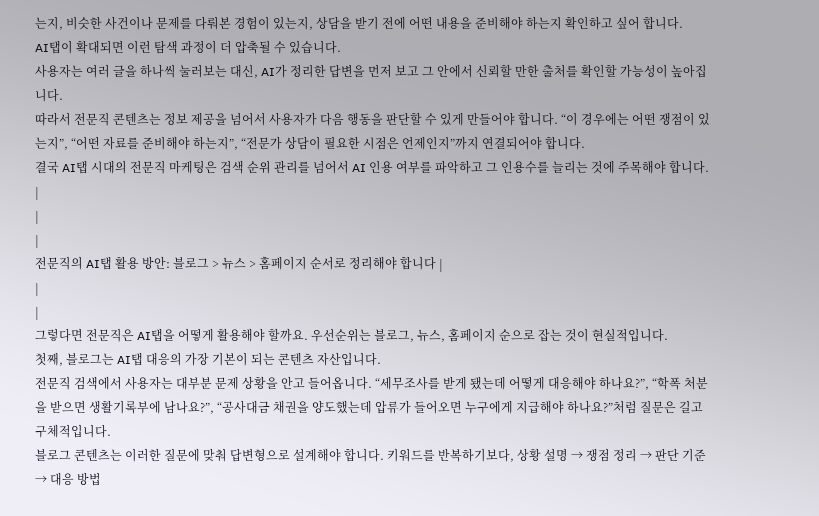는지, 비슷한 사건이나 문제를 다뤄본 경험이 있는지, 상담을 받기 전에 어떤 내용을 준비해야 하는지 확인하고 싶어 합니다.
AI탭이 확대되면 이런 탐색 과정이 더 압축될 수 있습니다.
사용자는 여러 글을 하나씩 눌러보는 대신, AI가 정리한 답변을 먼저 보고 그 안에서 신뢰할 만한 출처를 확인할 가능성이 높아집니다.
따라서 전문직 콘텐츠는 정보 제공을 넘어서 사용자가 다음 행동을 판단할 수 있게 만들어야 합니다. “이 경우에는 어떤 쟁점이 있는지”, “어떤 자료를 준비해야 하는지”, “전문가 상담이 필요한 시점은 언제인지”까지 연결되어야 합니다.
결국 AI탭 시대의 전문직 마케팅은 검색 순위 관리를 넘어서 AI 인용 여부를 파악하고 그 인용수를 늘리는 것에 주목해야 합니다. |
|
|
전문직의 AI탭 활용 방안: 블로그 > 뉴스 > 홈페이지 순서로 정리해야 합니다 |
|
|
그렇다면 전문직은 AI탭을 어떻게 활용해야 할까요. 우선순위는 블로그, 뉴스, 홈페이지 순으로 잡는 것이 현실적입니다.
첫째, 블로그는 AI탭 대응의 가장 기본이 되는 콘텐츠 자산입니다.
전문직 검색에서 사용자는 대부분 문제 상황을 안고 들어옵니다. “세무조사를 받게 됐는데 어떻게 대응해야 하나요?”, “학폭 처분을 받으면 생활기록부에 남나요?”, “공사대금 채권을 양도했는데 압류가 들어오면 누구에게 지급해야 하나요?”처럼 질문은 길고 구체적입니다.
블로그 콘텐츠는 이러한 질문에 맞춰 답변형으로 설계해야 합니다. 키워드를 반복하기보다, 상황 설명 → 쟁점 정리 → 판단 기준 → 대응 방법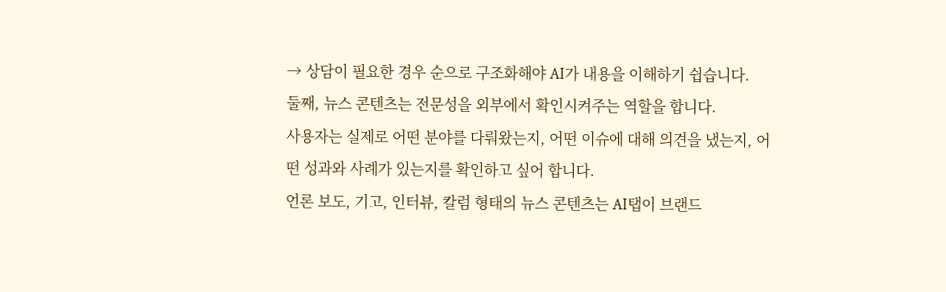→ 상담이 필요한 경우 순으로 구조화해야 AI가 내용을 이해하기 쉽습니다.
둘째, 뉴스 콘텐츠는 전문성을 외부에서 확인시켜주는 역할을 합니다.
사용자는 실제로 어떤 분야를 다뤄왔는지, 어떤 이슈에 대해 의견을 냈는지, 어떤 성과와 사례가 있는지를 확인하고 싶어 합니다.
언론 보도, 기고, 인터뷰, 칼럼 형태의 뉴스 콘텐츠는 AI탭이 브랜드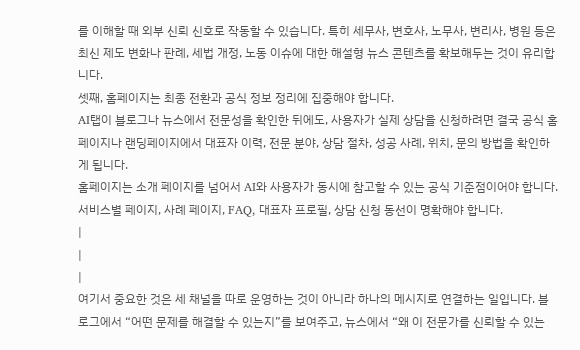를 이해할 때 외부 신뢰 신호로 작동할 수 있습니다. 특히 세무사, 변호사, 노무사, 변리사, 병원 등은 최신 제도 변화나 판례, 세법 개정, 노동 이슈에 대한 해설형 뉴스 콘텐츠를 확보해두는 것이 유리합니다.
셋째, 홈페이지는 최종 전환과 공식 정보 정리에 집중해야 합니다.
AI탭이 블로그나 뉴스에서 전문성을 확인한 뒤에도, 사용자가 실제 상담을 신청하려면 결국 공식 홈페이지나 랜딩페이지에서 대표자 이력, 전문 분야, 상담 절차, 성공 사례, 위치, 문의 방법을 확인하게 됩니다.
홈페이지는 소개 페이지를 넘어서 AI와 사용자가 동시에 참고할 수 있는 공식 기준점이어야 합니다. 서비스별 페이지, 사례 페이지, FAQ, 대표자 프로필, 상담 신청 동선이 명확해야 합니다.
|
|
|
여기서 중요한 것은 세 채널을 따로 운영하는 것이 아니라 하나의 메시지로 연결하는 일입니다. 블로그에서 “어떤 문제를 해결할 수 있는지”를 보여주고, 뉴스에서 “왜 이 전문가를 신뢰할 수 있는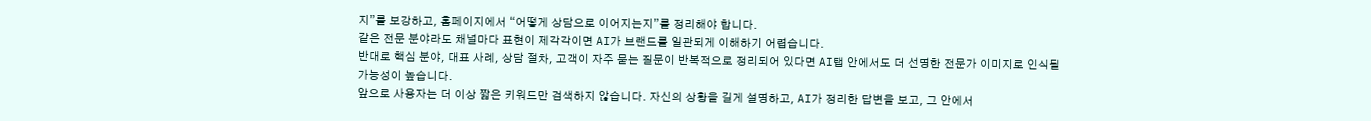지”를 보강하고, 홈페이지에서 “어떻게 상담으로 이어지는지”를 정리해야 합니다.
같은 전문 분야라도 채널마다 표현이 제각각이면 AI가 브랜드를 일관되게 이해하기 어렵습니다.
반대로 핵심 분야, 대표 사례, 상담 절차, 고객이 자주 묻는 질문이 반복적으로 정리되어 있다면 AI탭 안에서도 더 선명한 전문가 이미지로 인식될 가능성이 높습니다.
앞으로 사용자는 더 이상 짧은 키워드만 검색하지 않습니다. 자신의 상황을 길게 설명하고, AI가 정리한 답변을 보고, 그 안에서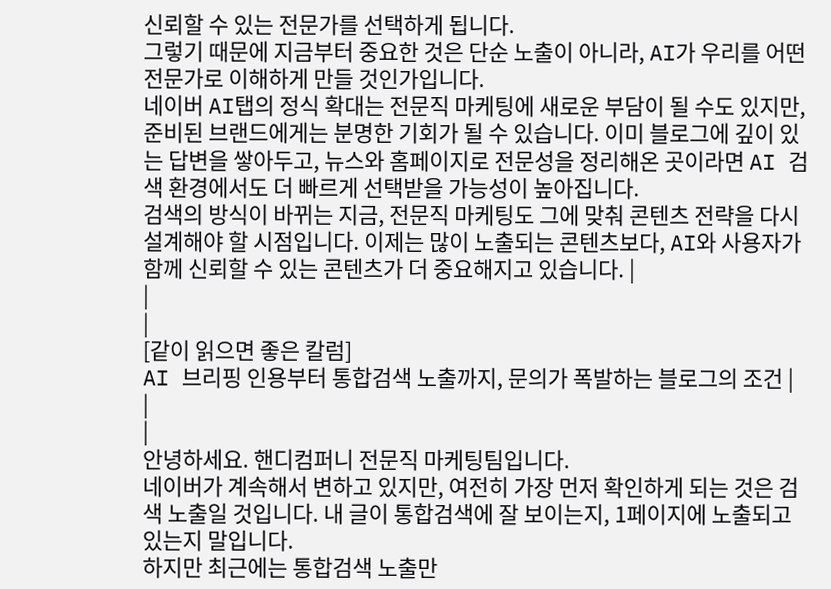신뢰할 수 있는 전문가를 선택하게 됩니다.
그렇기 때문에 지금부터 중요한 것은 단순 노출이 아니라, AI가 우리를 어떤 전문가로 이해하게 만들 것인가입니다.
네이버 AI탭의 정식 확대는 전문직 마케팅에 새로운 부담이 될 수도 있지만, 준비된 브랜드에게는 분명한 기회가 될 수 있습니다. 이미 블로그에 깊이 있는 답변을 쌓아두고, 뉴스와 홈페이지로 전문성을 정리해온 곳이라면 AI 검색 환경에서도 더 빠르게 선택받을 가능성이 높아집니다.
검색의 방식이 바뀌는 지금, 전문직 마케팅도 그에 맞춰 콘텐츠 전략을 다시 설계해야 할 시점입니다. 이제는 많이 노출되는 콘텐츠보다, AI와 사용자가 함께 신뢰할 수 있는 콘텐츠가 더 중요해지고 있습니다. |
|
|
[같이 읽으면 좋은 칼럼]
AI 브리핑 인용부터 통합검색 노출까지, 문의가 폭발하는 블로그의 조건 |
|
|
안녕하세요. 핸디컴퍼니 전문직 마케팅팀입니다.
네이버가 계속해서 변하고 있지만, 여전히 가장 먼저 확인하게 되는 것은 검색 노출일 것입니다. 내 글이 통합검색에 잘 보이는지, 1페이지에 노출되고 있는지 말입니다.
하지만 최근에는 통합검색 노출만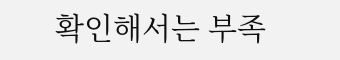확인해서는 부족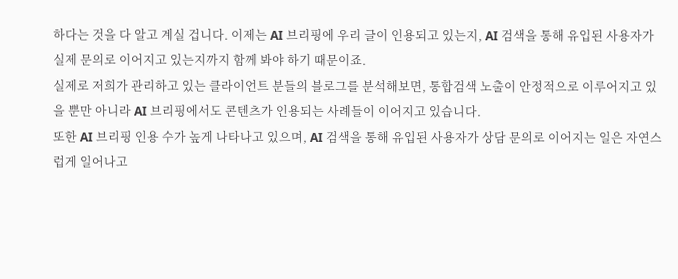하다는 것을 다 알고 계실 겁니다. 이제는 AI 브리핑에 우리 글이 인용되고 있는지, AI 검색을 통해 유입된 사용자가 실제 문의로 이어지고 있는지까지 함께 봐야 하기 때문이죠.
실제로 저희가 관리하고 있는 클라이언트 분들의 블로그를 분석해보면, 통합검색 노출이 안정적으로 이루어지고 있을 뿐만 아니라 AI 브리핑에서도 콘텐츠가 인용되는 사례들이 이어지고 있습니다.
또한 AI 브리핑 인용 수가 높게 나타나고 있으며, AI 검색을 통해 유입된 사용자가 상담 문의로 이어지는 일은 자연스럽게 일어나고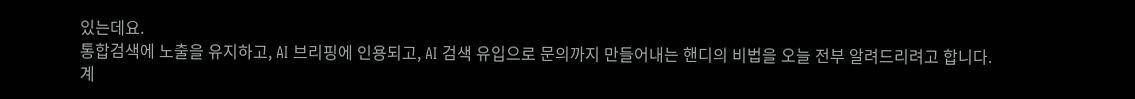있는데요.
통합검색에 노출을 유지하고, AI 브리핑에 인용되고, AI 검색 유입으로 문의까지 만들어내는 핸디의 비법을 오늘 전부 알려드리려고 합니다.
계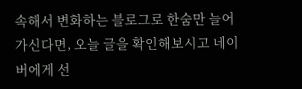속해서 변화하는 블로그로 한숨만 늘어가신다면, 오늘 글을 확인해보시고 네이버에게 선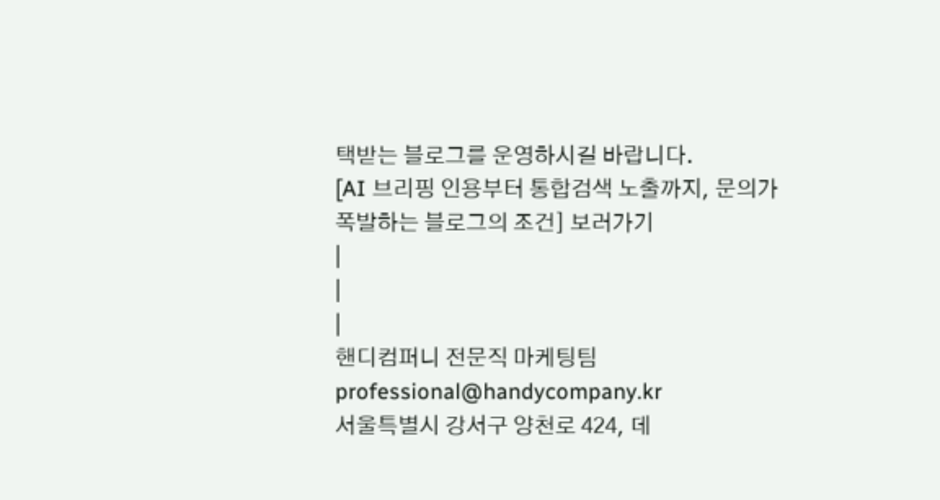택받는 블로그를 운영하시길 바랍니다.
[AI 브리핑 인용부터 통합검색 노출까지, 문의가 폭발하는 블로그의 조건] 보러가기
|
|
|
핸디컴퍼니 전문직 마케팅팀
professional@handycompany.kr
서울특별시 강서구 양천로 424, 데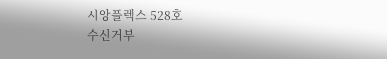시앙플렉스 528호
수신거부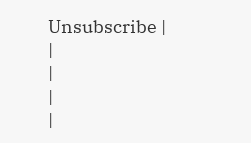Unsubscribe |
|
|
|
|